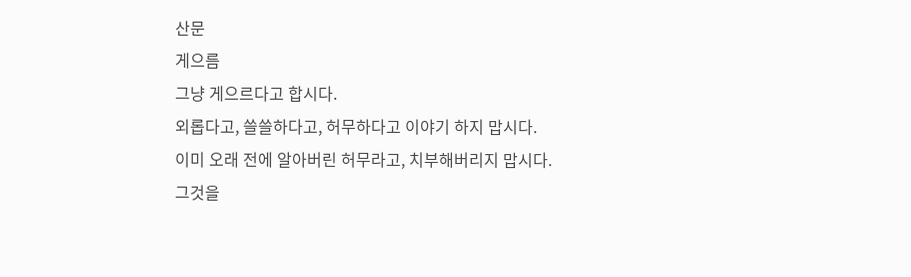산문
게으름
그냥 게으르다고 합시다.
외롭다고, 쓸쓸하다고, 허무하다고 이야기 하지 맙시다.
이미 오래 전에 알아버린 허무라고, 치부해버리지 맙시다.
그것을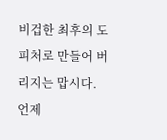비겁한 최후의 도피처로 만들어 버리지는 맙시다.
언제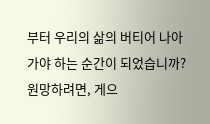부터 우리의 삶의 버티어 나아가야 하는 순간이 되었습니까?
원망하려면, 게으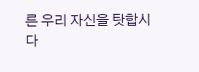른 우리 자신을 탓합시다